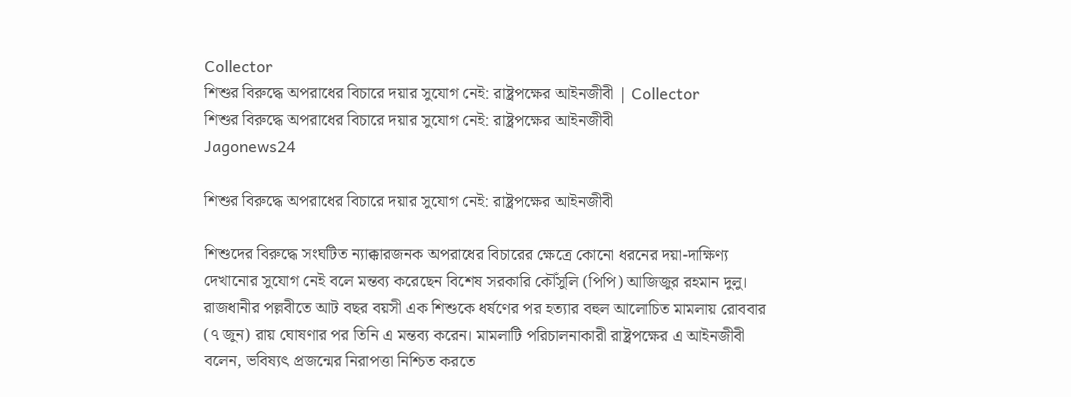Collector
শিশুর বিরুদ্ধে অপরাধের বিচারে দয়ার সুযোগ নেই: রাষ্ট্রপক্ষের আইনজীবী | Collector
শিশুর বিরুদ্ধে অপরাধের বিচারে দয়ার সুযোগ নেই: রাষ্ট্রপক্ষের আইনজীবী
Jagonews24

শিশুর বিরুদ্ধে অপরাধের বিচারে দয়ার সুযোগ নেই: রাষ্ট্রপক্ষের আইনজীবী

শিশুদের বিরুদ্ধে সংঘটিত ন্যাক্কারজনক অপরাধের বিচারের ক্ষেত্রে কোনো ধরনের দয়া-দাক্ষিণ্য দেখানোর সুযোগ নেই বলে মন্তব্য করেছেন বিশেষ সরকারি কৌঁসুলি (পিপি) আজিজুর রহমান দুলু। রাজধানীর পল্লবীতে আট বছর বয়সী এক শিশুকে ধর্ষণের পর হত্যার বহুল আলোচিত মামলায় রোববার (৭ জুন) রায় ঘোষণার পর তিনি এ মন্তব্য করেন। মামলাটি পরিচালনাকারী রাষ্ট্রপক্ষের এ আইনজীবী বলেন, ভবিষ্যৎ প্রজন্মের নিরাপত্তা নিশ্চিত করতে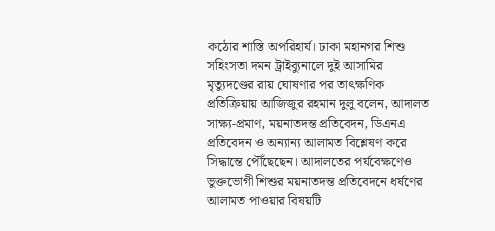কঠোর শাস্তি অপরিহার্য। ঢাকা মহানগর শিশু সহিংসতা দমন ট্রাইব্যুনালে দুই আসামির মৃত্যুদণ্ডের রায় ঘোষণার পর তাৎক্ষণিক প্রতিক্রিয়ায় আজিজুর রহমান দুলু বলেন, আদালত সাক্ষ্য-প্রমাণ, ময়নাতদন্ত প্রতিবেদন, ডিএনএ প্রতিবেদন ও অন্যান্য আলামত বিশ্লেষণ করে সিদ্ধান্তে পৌঁছেছেন। আদালতের পর্যবেক্ষণেও ভুক্তভোগী শিশুর ময়নাতদন্ত প্রতিবেদনে ধর্ষণের আলামত পাওয়ার বিষয়টি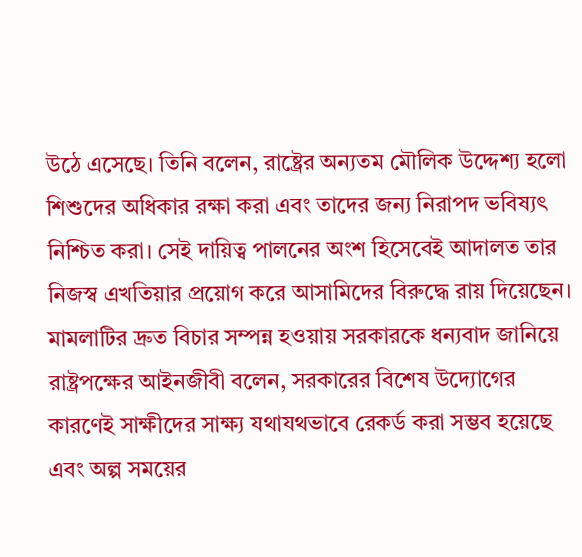উঠে এসেছে। তিনি বলেন, রাষ্ট্রের অন্যতম মৌলিক উদ্দেশ্য হলো শিশুদের অধিকার রক্ষা করা এবং তাদের জন্য নিরাপদ ভবিষ্যৎ নিশ্চিত করা। সেই দায়িত্ব পালনের অংশ হিসেবেই আদালত তার নিজস্ব এখতিয়ার প্রয়োগ করে আসামিদের বিরুদ্ধে রায় দিয়েছেন। মামলাটির দ্রুত বিচার সম্পন্ন হওয়ায় সরকারকে ধন্যবাদ জানিয়ে রাষ্ট্রপক্ষের আইনজীবী বলেন, সরকারের বিশেষ উদ্যোগের কারণেই সাক্ষীদের সাক্ষ্য যথাযথভাবে রেকর্ড করা সম্ভব হয়েছে এবং অল্প সময়ের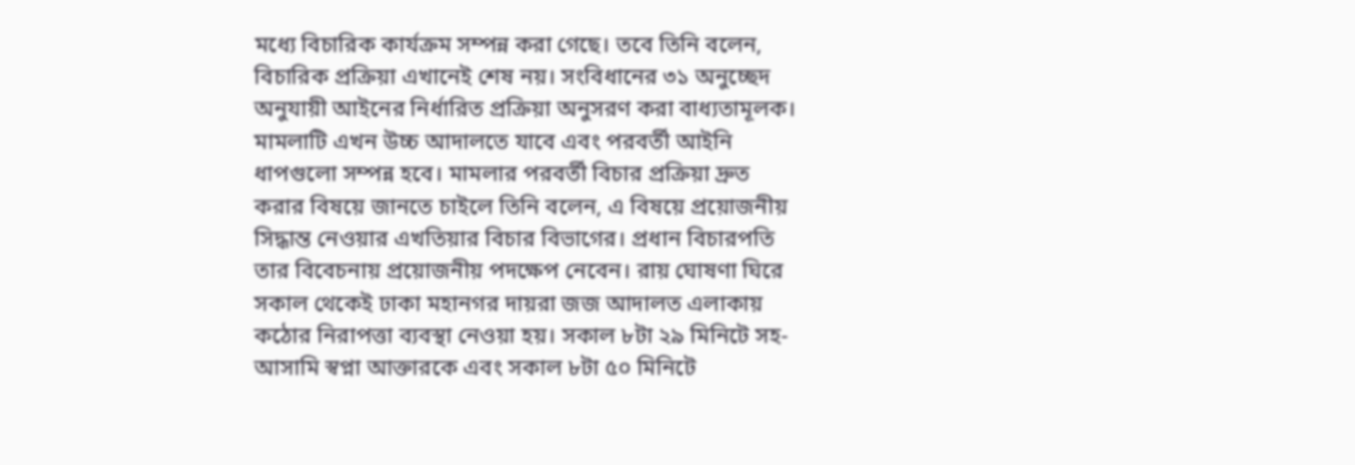মধ্যে বিচারিক কার্যক্রম সম্পন্ন করা গেছে। তবে তিনি বলেন, বিচারিক প্রক্রিয়া এখানেই শেষ নয়। সংবিধানের ৩১ অনুচ্ছেদ অনুযায়ী আইনের নির্ধারিত প্রক্রিয়া অনুসরণ করা বাধ্যতামূলক। মামলাটি এখন উচ্চ আদালতে যাবে এবং পরবর্তী আইনি ধাপগুলো সম্পন্ন হবে। মামলার পরবর্তী বিচার প্রক্রিয়া দ্রুত করার বিষয়ে জানতে চাইলে তিনি বলেন, এ বিষয়ে প্রয়োজনীয় সিদ্ধান্ত নেওয়ার এখতিয়ার বিচার বিভাগের। প্রধান বিচারপতি তার বিবেচনায় প্রয়োজনীয় পদক্ষেপ নেবেন। রায় ঘোষণা ঘিরে সকাল থেকেই ঢাকা মহানগর দায়রা জজ আদালত এলাকায় কঠোর নিরাপত্তা ব্যবস্থা নেওয়া হয়। সকাল ৮টা ২৯ মিনিটে সহ-আসামি স্বপ্না আক্তারকে এবং সকাল ৮টা ৫০ মিনিটে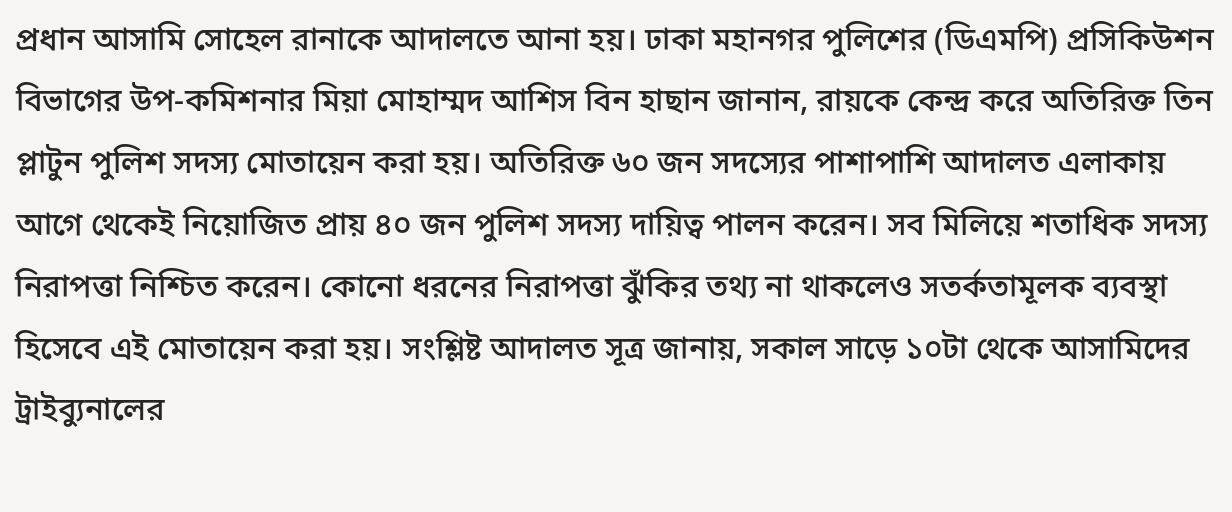প্রধান আসামি সোহেল রানাকে আদালতে আনা হয়। ঢাকা মহানগর পুলিশের (ডিএমপি) প্রসিকিউশন বিভাগের উপ-কমিশনার মিয়া মোহাম্মদ আশিস বিন হাছান জানান, রায়কে কেন্দ্র করে অতিরিক্ত তিন প্লাটুন পুলিশ সদস্য মোতায়েন করা হয়। অতিরিক্ত ৬০ জন সদস্যের পাশাপাশি আদালত এলাকায় আগে থেকেই নিয়োজিত প্রায় ৪০ জন পুলিশ সদস্য দায়িত্ব পালন করেন। সব মিলিয়ে শতাধিক সদস্য নিরাপত্তা নিশ্চিত করেন। কোনো ধরনের নিরাপত্তা ঝুঁকির তথ্য না থাকলেও সতর্কতামূলক ব্যবস্থা হিসেবে এই মোতায়েন করা হয়। সংশ্লিষ্ট আদালত সূত্র জানায়, সকাল সাড়ে ১০টা থেকে আসামিদের ট্রাইব্যুনালের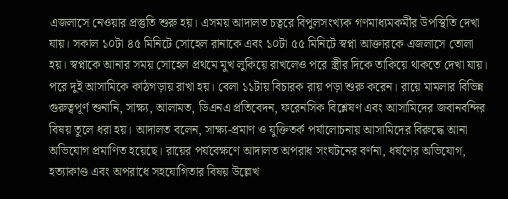এজলাসে নেওয়ার প্রস্তুতি শুরু হয়। এসময় আদালত চত্বরে বিপুলসংখ্যক গণমাধ্যমকর্মীর উপস্থিতি দেখা যায়। সকাল ১০টা ৪৫ মিনিটে সোহেল রানাকে এবং ১০টা ৫৫ মিনিটে স্বপ্না আক্তারকে এজলাসে তোলা হয়। স্বপ্নাকে আনার সময় সোহেল প্রথমে মুখ লুকিয়ে রাখলেও পরে স্ত্রীর দিকে তাকিয়ে থাকতে দেখা যায়। পরে দুই আসামিকে কাঠগড়ায় রাখা হয়। বেলা ১১টায় বিচারক রায় পড়া শুরু করেন। রায়ে মামলার বিভিন্ন গুরুত্বপূর্ণ শুনানি, সাক্ষ্য, আলামত, ডিএনএ প্রতিবেদন, ফরেনসিক বিশ্লেষণ এবং আসামিদের জবানবন্দির বিষয় তুলে ধরা হয়। আদালত বলেন, সাক্ষ্য-প্রমাণ ও যুক্তিতর্ক পর্যালোচনায় আসামিদের বিরুদ্ধে আনা অভিযোগ প্রমাণিত হয়েছে। রায়ের পর্যবেক্ষণে আদালত অপরাধ সংঘটনের বর্ণনা, ধর্ষণের অভিযোগ, হত্যাকাণ্ড এবং অপরাধে সহযোগিতার বিষয় উল্লেখ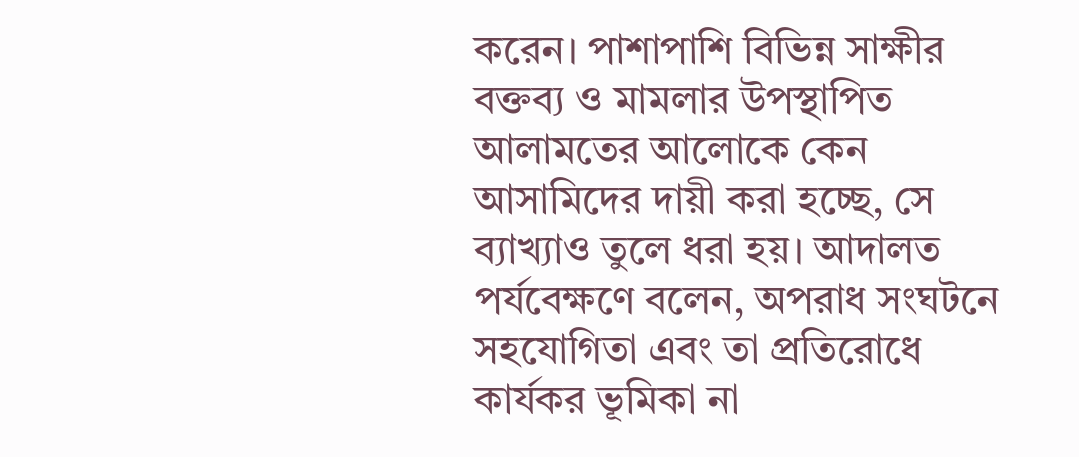করেন। পাশাপাশি বিভিন্ন সাক্ষীর বক্তব্য ও মামলার উপস্থাপিত আলামতের আলোকে কেন আসামিদের দায়ী করা হচ্ছে, সে ব্যাখ্যাও তুলে ধরা হয়। আদালত পর্যবেক্ষণে বলেন, অপরাধ সংঘটনে সহযোগিতা এবং তা প্রতিরোধে কার্যকর ভূমিকা না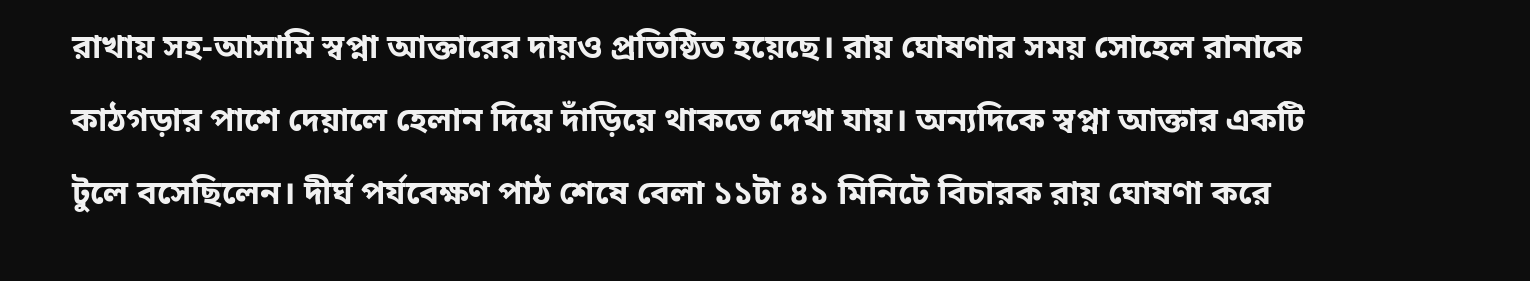রাখায় সহ-আসামি স্বপ্না আক্তারের দায়ও প্রতিষ্ঠিত হয়েছে। রায় ঘোষণার সময় সোহেল রানাকে কাঠগড়ার পাশে দেয়ালে হেলান দিয়ে দাঁড়িয়ে থাকতে দেখা যায়। অন্যদিকে স্বপ্না আক্তার একটি টুলে বসেছিলেন। দীর্ঘ পর্যবেক্ষণ পাঠ শেষে বেলা ১১টা ৪১ মিনিটে বিচারক রায় ঘোষণা করে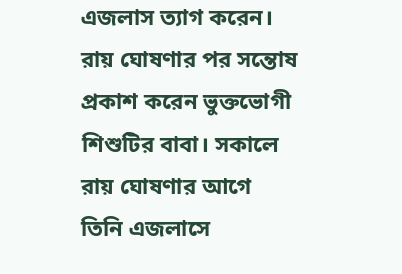এজলাস ত্যাগ করেন। রায় ঘোষণার পর সন্তোষ প্রকাশ করেন ভুক্তভোগী শিশুটির বাবা। সকালে রায় ঘোষণার আগে তিনি এজলাসে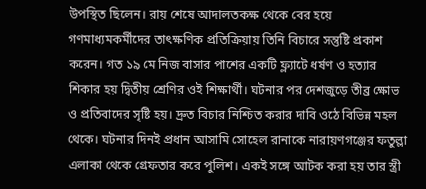উপস্থিত ছিলেন। রায় শেষে আদালতকক্ষ থেকে বের হয়ে গণমাধ্যমকর্মীদের তাৎক্ষণিক প্রতিক্রিয়ায় তিনি বিচারে সন্তুষ্টি প্রকাশ করেন। গত ১৯ মে নিজ বাসার পাশের একটি ফ্ল্যাটে ধর্ষণ ও হত্যার শিকার হয় দ্বিতীয় শ্রেণির ওই শিক্ষার্থী। ঘটনার পর দেশজুড়ে তীব্র ক্ষোভ ও প্রতিবাদের সৃষ্টি হয়। দ্রুত বিচার নিশ্চিত করার দাবি ওঠে বিভিন্ন মহল থেকে। ঘটনার দিনই প্রধান আসামি সোহেল রানাকে নারায়ণগঞ্জের ফতুল্লা এলাকা থেকে গ্রেফতার করে পুলিশ। একই সঙ্গে আটক করা হয় তার স্ত্রী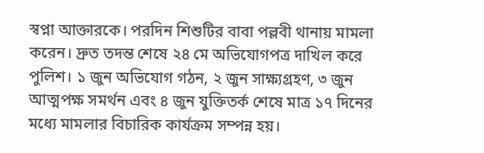স্বপ্না আক্তারকে। পরদিন শিশুটির বাবা পল্লবী থানায় মামলা করেন। দ্রুত তদন্ত শেষে ২৪ মে অভিযোগপত্র দাখিল করে পুলিশ। ১ জুন অভিযোগ গঠন, ২ জুন সাক্ষ্যগ্রহণ, ৩ জুন আত্মপক্ষ সমর্থন এবং ৪ জুন যুক্তিতর্ক শেষে মাত্র ১৭ দিনের মধ্যে মামলার বিচারিক কার্যক্রম সম্পন্ন হয়।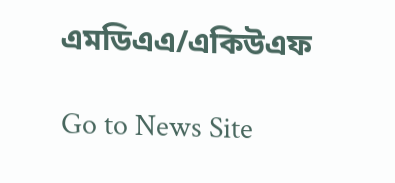এমডিএএ/একিউএফ

Go to News Site